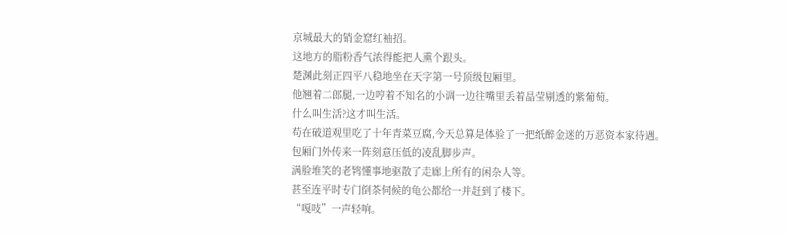京城最大的销金窟红袖招。
这地方的脂粉香气浓得能把人熏个跟头。
楚渊此刻正四平八稳地坐在天字第一号顶级包厢里。
他翘着二郎腿,一边哼着不知名的小调一边往嘴里丢着晶莹剔透的紫葡萄。
什么叫生活?这才叫生活。
苟在破道观里吃了十年青菜豆腐,今天总算是体验了一把纸醉金迷的万恶资本家待遇。
包厢门外传来一阵刻意压低的凌乱脚步声。
满脸堆笑的老鸨懂事地驱散了走廊上所有的闲杂人等。
甚至连平时专门倒茶伺候的龟公都给一并赶到了楼下。
“嘎吱”一声轻响。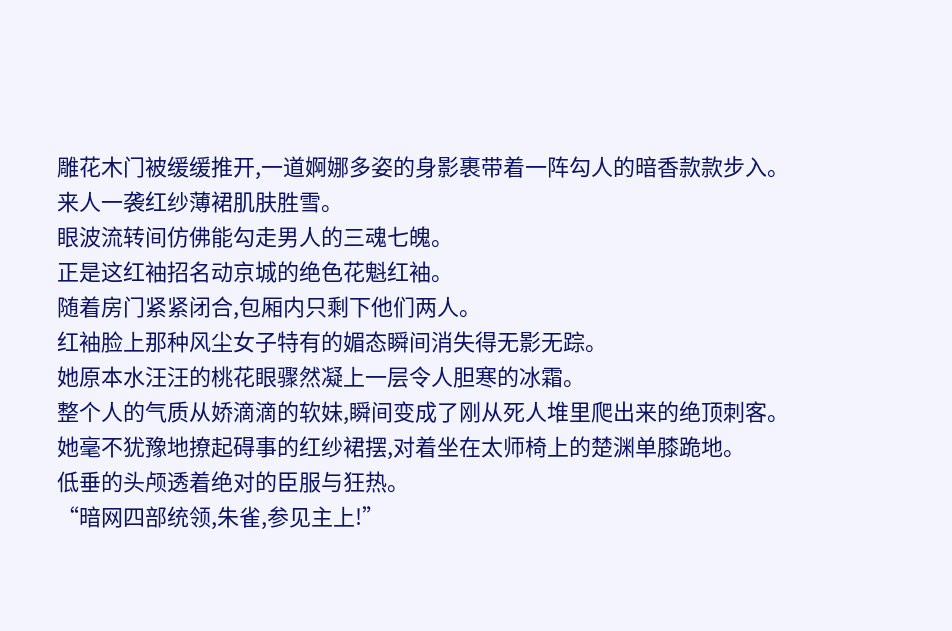雕花木门被缓缓推开,一道婀娜多姿的身影裹带着一阵勾人的暗香款款步入。
来人一袭红纱薄裙肌肤胜雪。
眼波流转间仿佛能勾走男人的三魂七魄。
正是这红袖招名动京城的绝色花魁红袖。
随着房门紧紧闭合,包厢内只剩下他们两人。
红袖脸上那种风尘女子特有的媚态瞬间消失得无影无踪。
她原本水汪汪的桃花眼骤然凝上一层令人胆寒的冰霜。
整个人的气质从娇滴滴的软妹,瞬间变成了刚从死人堆里爬出来的绝顶刺客。
她毫不犹豫地撩起碍事的红纱裙摆,对着坐在太师椅上的楚渊单膝跪地。
低垂的头颅透着绝对的臣服与狂热。
“暗网四部统领,朱雀,参见主上!”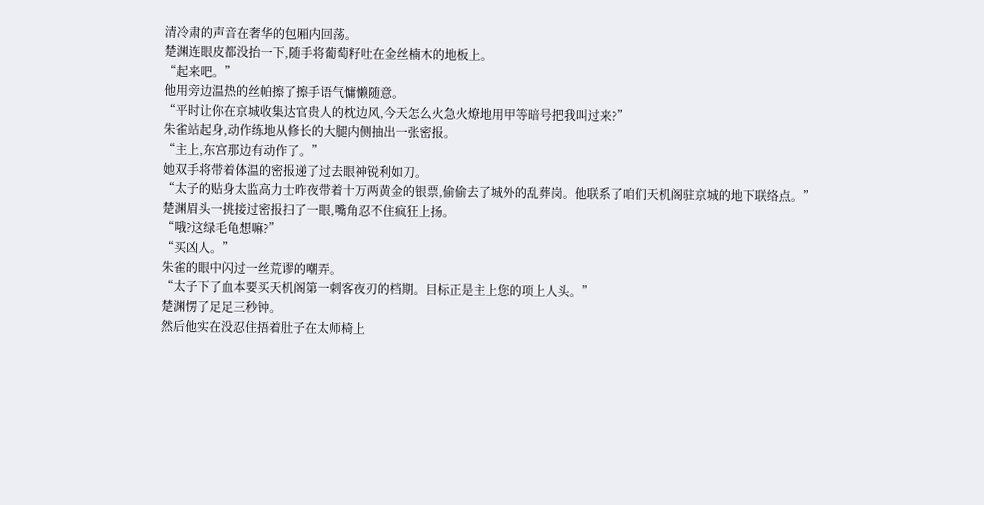清冷肃的声音在奢华的包厢内回荡。
楚渊连眼皮都没抬一下,随手将葡萄籽吐在金丝楠木的地板上。
“起来吧。”
他用旁边温热的丝帕擦了擦手语气慵懒随意。
“平时让你在京城收集达官贵人的枕边风,今天怎么火急火燎地用甲等暗号把我叫过来?”
朱雀站起身,动作练地从修长的大腿内侧抽出一张密报。
“主上,东宫那边有动作了。”
她双手将带着体温的密报递了过去眼神锐利如刀。
“太子的贴身太监高力士昨夜带着十万两黄金的银票,偷偷去了城外的乱葬岗。他联系了咱们天机阁驻京城的地下联络点。”
楚渊眉头一挑接过密报扫了一眼,嘴角忍不住疯狂上扬。
“哦?这绿毛龟想嘛?”
“买凶人。”
朱雀的眼中闪过一丝荒谬的嘲弄。
“太子下了血本要买天机阁第一刺客夜刃的档期。目标正是主上您的项上人头。”
楚渊愣了足足三秒钟。
然后他实在没忍住捂着肚子在太师椅上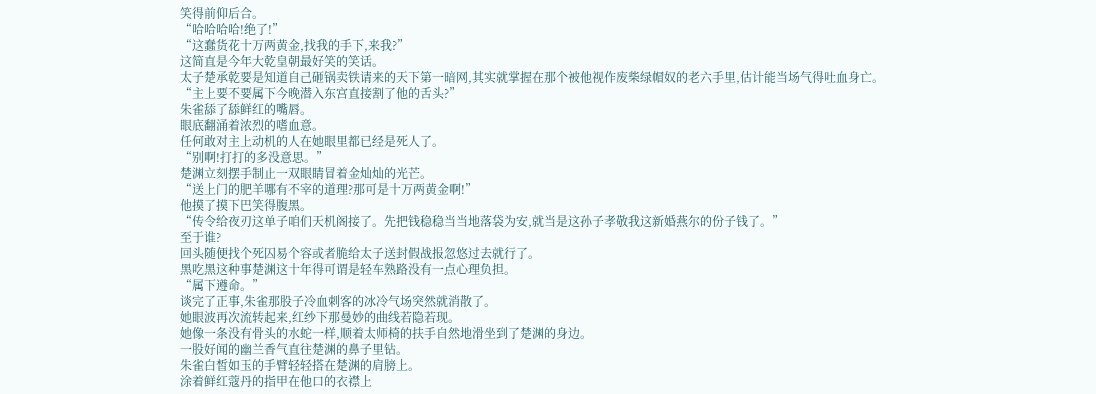笑得前仰后合。
“哈哈哈哈!绝了!”
“这蠢货花十万两黄金,找我的手下,来我?”
这简直是今年大乾皇朝最好笑的笑话。
太子楚承乾要是知道自己砸锅卖铁请来的天下第一暗网,其实就掌握在那个被他视作废柴绿帽奴的老六手里,估计能当场气得吐血身亡。
“主上要不要属下今晚潜入东宫直接割了他的舌头?”
朱雀舔了舔鲜红的嘴唇。
眼底翻涌着浓烈的嗜血意。
任何敢对主上动机的人在她眼里都已经是死人了。
“别啊!打打的多没意思。”
楚渊立刻摆手制止一双眼睛冒着金灿灿的光芒。
“送上门的肥羊哪有不宰的道理?那可是十万两黄金啊!”
他摸了摸下巴笑得腹黑。
“传令给夜刃这单子咱们天机阁接了。先把钱稳稳当当地落袋为安,就当是这孙子孝敬我这新婚燕尔的份子钱了。”
至于谁?
回头随便找个死囚易个容或者脆给太子送封假战报忽悠过去就行了。
黑吃黑这种事楚渊这十年得可谓是轻车熟路没有一点心理负担。
“属下遵命。”
谈完了正事,朱雀那股子冷血刺客的冰冷气场突然就消散了。
她眼波再次流转起来,红纱下那曼妙的曲线若隐若现。
她像一条没有骨头的水蛇一样,顺着太师椅的扶手自然地滑坐到了楚渊的身边。
一股好闻的幽兰香气直往楚渊的鼻子里钻。
朱雀白皙如玉的手臂轻轻搭在楚渊的肩膀上。
涂着鲜红蔻丹的指甲在他口的衣襟上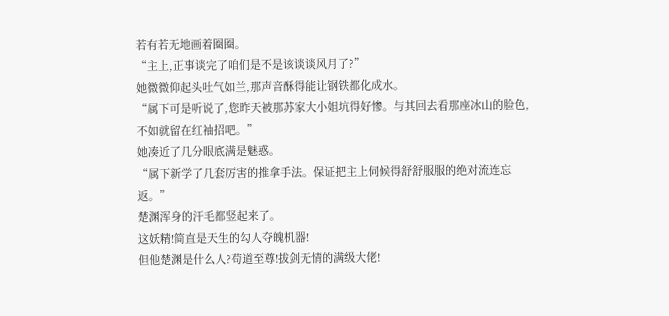若有若无地画着圈圈。
“主上,正事谈完了咱们是不是该谈谈风月了?”
她微微仰起头吐气如兰,那声音酥得能让钢铁都化成水。
“属下可是听说了,您昨天被那苏家大小姐坑得好惨。与其回去看那座冰山的脸色,不如就留在红袖招吧。”
她凑近了几分眼底满是魅惑。
“属下新学了几套厉害的推拿手法。保证把主上伺候得舒舒服服的绝对流连忘返。”
楚渊浑身的汗毛都竖起来了。
这妖精!简直是天生的勾人夺魄机器!
但他楚渊是什么人?苟道至尊!拔剑无情的满级大佬!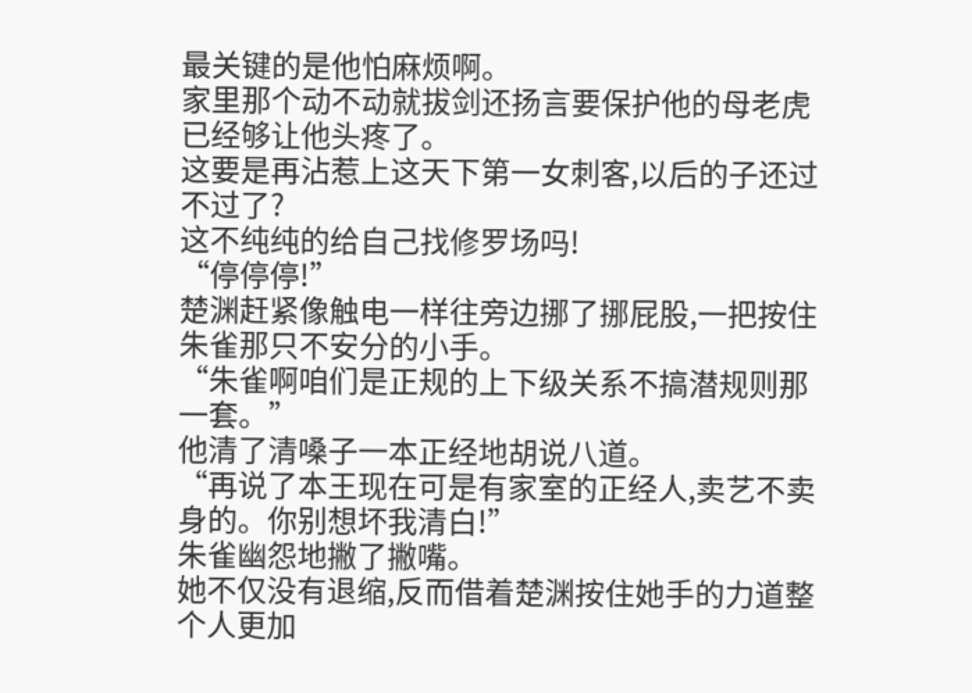最关键的是他怕麻烦啊。
家里那个动不动就拔剑还扬言要保护他的母老虎已经够让他头疼了。
这要是再沾惹上这天下第一女刺客,以后的子还过不过了?
这不纯纯的给自己找修罗场吗!
“停停停!”
楚渊赶紧像触电一样往旁边挪了挪屁股,一把按住朱雀那只不安分的小手。
“朱雀啊咱们是正规的上下级关系不搞潜规则那一套。”
他清了清嗓子一本正经地胡说八道。
“再说了本王现在可是有家室的正经人,卖艺不卖身的。你别想坏我清白!”
朱雀幽怨地撇了撇嘴。
她不仅没有退缩,反而借着楚渊按住她手的力道整个人更加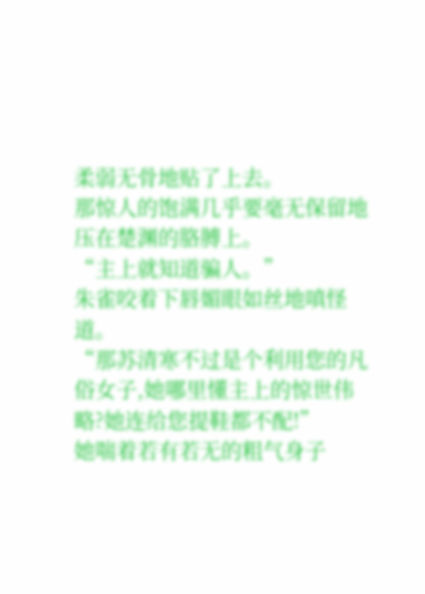柔弱无骨地贴了上去。
那惊人的饱满几乎要毫无保留地压在楚渊的胳膊上。
“主上就知道骗人。”
朱雀咬着下唇媚眼如丝地嗔怪道。
“那苏清寒不过是个利用您的凡俗女子,她哪里懂主上的惊世伟略?她连给您提鞋都不配!”
她喘着若有若无的粗气身子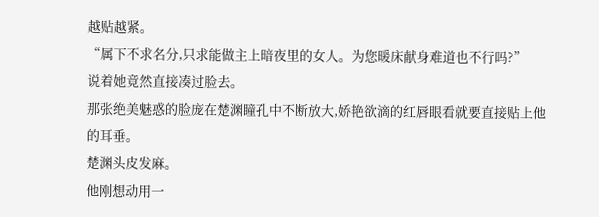越贴越紧。
“属下不求名分,只求能做主上暗夜里的女人。为您暖床献身难道也不行吗?”
说着她竟然直接凑过脸去。
那张绝美魅惑的脸庞在楚渊瞳孔中不断放大,娇艳欲滴的红唇眼看就要直接贴上他的耳垂。
楚渊头皮发麻。
他刚想动用一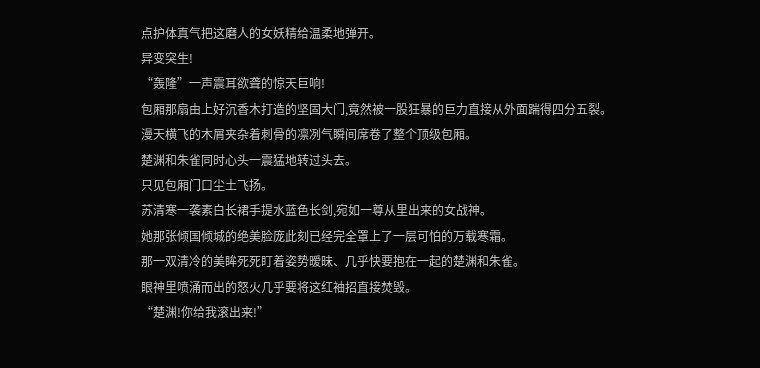点护体真气把这磨人的女妖精给温柔地弹开。
异变突生!
“轰隆”一声震耳欲聋的惊天巨响!
包厢那扇由上好沉香木打造的坚固大门,竟然被一股狂暴的巨力直接从外面踹得四分五裂。
漫天横飞的木屑夹杂着刺骨的凛冽气瞬间席卷了整个顶级包厢。
楚渊和朱雀同时心头一震猛地转过头去。
只见包厢门口尘土飞扬。
苏清寒一袭素白长裙手提水蓝色长剑,宛如一尊从里出来的女战神。
她那张倾国倾城的绝美脸庞此刻已经完全罩上了一层可怕的万载寒霜。
那一双清冷的美眸死死盯着姿势暧昧、几乎快要抱在一起的楚渊和朱雀。
眼神里喷涌而出的怒火几乎要将这红袖招直接焚毁。
“楚渊!你给我滚出来!”